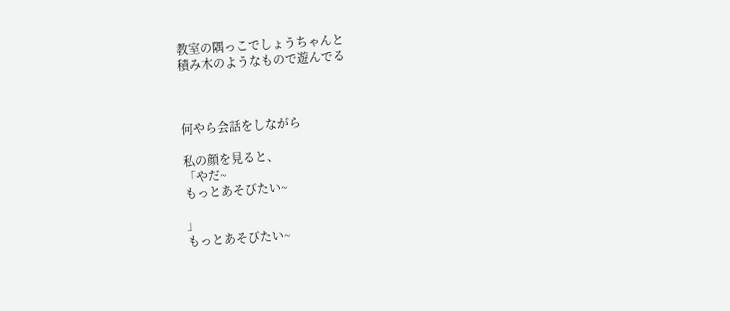教室の隅っこでしょうちゃんと
積み木のようなもので遊んでる



何やら会話をしながら

私の顔を見ると、
「やだ~
もっとあそびたい~

」
もっとあそびたい~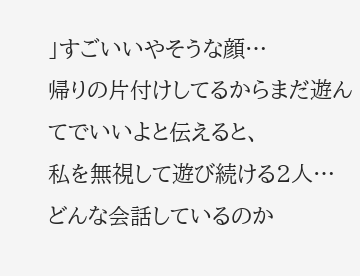」すごいいやそうな顔…
帰りの片付けしてるからまだ遊んてでいいよと伝えると、
私を無視して遊び続ける2人…
どんな会話しているのか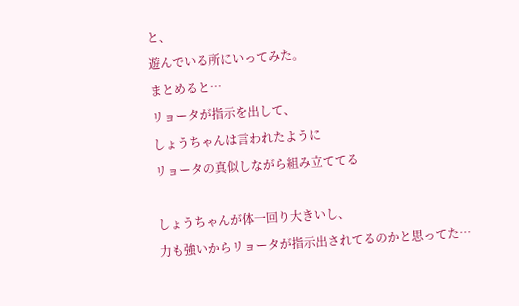と、
遊んでいる所にいってみた。
まとめると…
リョータが指示を出して、
しょうちゃんは言われたように
リョータの真似しながら組み立ててる

しょうちゃんが体一回り大きいし、
力も強いからリョータが指示出されてるのかと思ってた…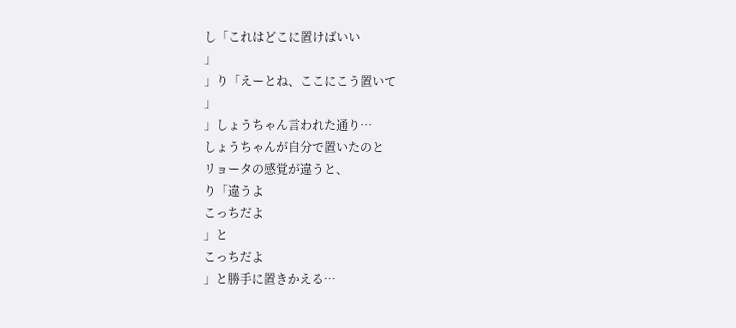し「これはどこに置けばいい
」
」り「えーとね、ここにこう置いて
」
」しょうちゃん言われた通り…
しょうちゃんが自分で置いたのと
リョータの感覚が違うと、
り「違うよ
こっちだよ
」と
こっちだよ
」と勝手に置きかえる…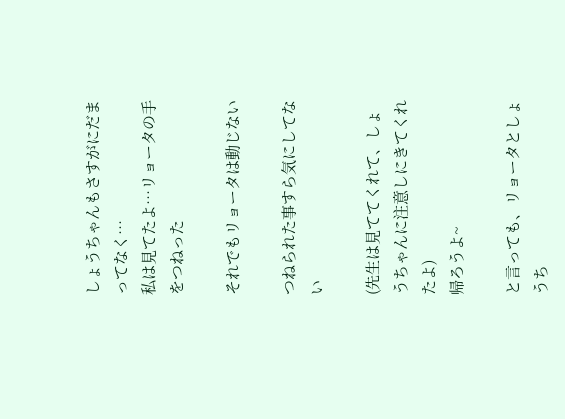しょうちゃんもさすがにだまってなく…
私は見てたよ…リョータの手をつねった

それでもリョータは動じない

つねられた事すら気にしてない

(先生は見ててくれて、しょうちゃんに注意しにきてくれたよ)
帰ろうよ~

と言っても、リョータとしょうち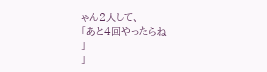ゃん2人して、
「あと4回やったらね
」
」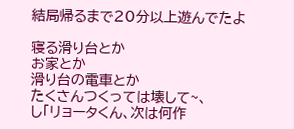結局帰るまで20分以上遊んでたよ

寝る滑り台とか
お家とか
滑り台の電車とか
たくさんつくっては壊して~、
し「リョータくん、次は何作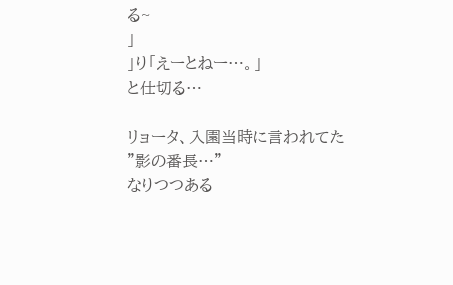る~
」
」り「えーとねー…。」
と仕切る…

リョータ、入園当時に言われてた
"影の番長…"
なりつつある